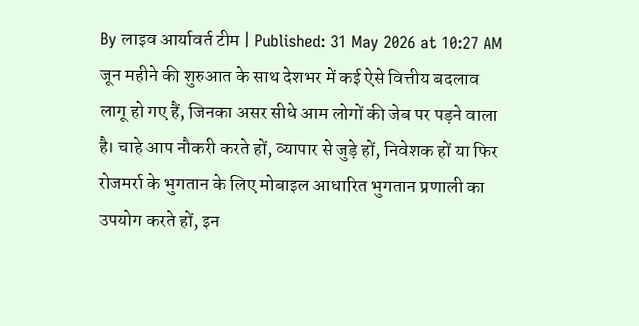By लाइव आर्यावर्त टीम | Published: 31 May 2026 at 10:27 AM
जून महीने की शुरुआत के साथ देशभर में कई ऐसे वित्तीय बदलाव लागू हो गए हैं, जिनका असर सीधे आम लोगों की जेब पर पड़ने वाला है। चाहे आप नौकरी करते हों, व्यापार से जुड़े हों, निवेशक हों या फिर रोजमर्रा के भुगतान के लिए मोबाइल आधारित भुगतान प्रणाली का उपयोग करते हों, इन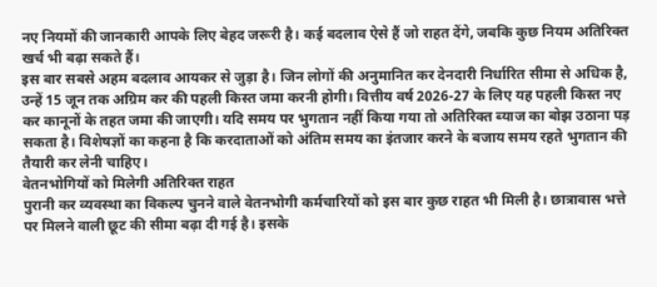नए नियमों की जानकारी आपके लिए बेहद जरूरी है। कई बदलाव ऐसे हैं जो राहत देंगे, जबकि कुछ नियम अतिरिक्त खर्च भी बढ़ा सकते हैं।
इस बार सबसे अहम बदलाव आयकर से जुड़ा है। जिन लोगों की अनुमानित कर देनदारी निर्धारित सीमा से अधिक है, उन्हें 15 जून तक अग्रिम कर की पहली किस्त जमा करनी होगी। वित्तीय वर्ष 2026-27 के लिए यह पहली किस्त नए कर कानूनों के तहत जमा की जाएगी। यदि समय पर भुगतान नहीं किया गया तो अतिरिक्त ब्याज का बोझ उठाना पड़ सकता है। विशेषज्ञों का कहना है कि करदाताओं को अंतिम समय का इंतजार करने के बजाय समय रहते भुगतान की तैयारी कर लेनी चाहिए।
वेतनभोगियों को मिलेगी अतिरिक्त राहत
पुरानी कर व्यवस्था का विकल्प चुनने वाले वेतनभोगी कर्मचारियों को इस बार कुछ राहत भी मिली है। छात्रावास भत्ते पर मिलने वाली छूट की सीमा बढ़ा दी गई है। इसके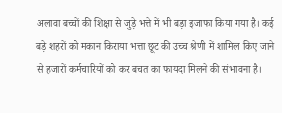अलावा बच्चों की शिक्षा से जुड़े भत्ते में भी बड़ा इजाफा किया गया है। कई बड़े शहरों को मकान किराया भत्ता छूट की उच्च श्रेणी में शामिल किए जाने से हजारों कर्मचारियों को कर बचत का फायदा मिलने की संभावना है।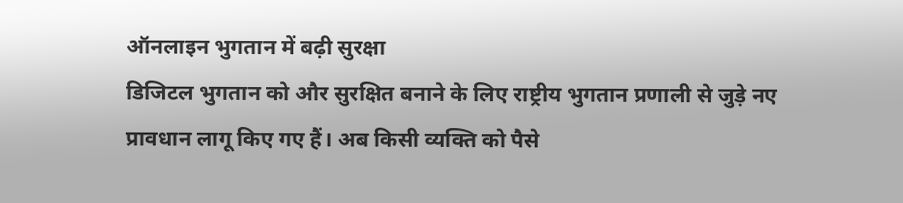ऑनलाइन भुगतान में बढ़ी सुरक्षा
डिजिटल भुगतान को और सुरक्षित बनाने के लिए राष्ट्रीय भुगतान प्रणाली से जुड़े नए प्रावधान लागू किए गए हैं। अब किसी व्यक्ति को पैसे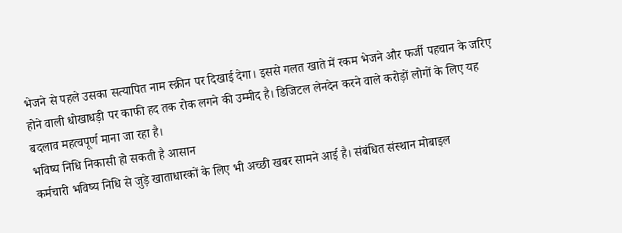भेजने से पहले उसका सत्यापित नाम स्क्रीन पर दिखाई देगा। इससे गलत खाते में रकम भेजने और फर्जी पहचान के जरिए होने वाली धोखाधड़ी पर काफी हद तक रोक लगने की उम्मीद है। डिजिटल लेनदेन करने वाले करोड़ों लोगों के लिए यह बदलाव महत्वपूर्ण माना जा रहा है।
भविष्य निधि निकासी हो सकती है आसान
कर्मचारी भविष्य निधि से जुड़े खाताधारकों के लिए भी अच्छी खबर सामने आई है। संबंधित संस्थान मोबाइल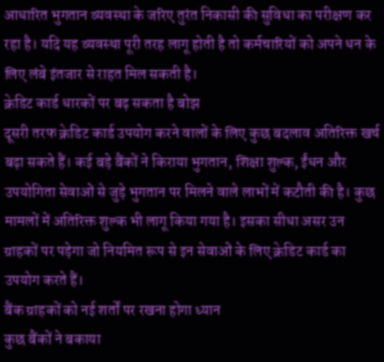आधारित भुगतान व्यवस्था के जरिए तुरंत निकासी की सुविधा का परीक्षण कर रहा है। यदि यह व्यवस्था पूरी तरह लागू होती है तो कर्मचारियों को अपने धन के लिए लंबे इंतजार से राहत मिल सकती है।
क्रेडिट कार्ड धारकों पर बढ़ सकता है बोझ
दूसरी तरफ क्रेडिट कार्ड उपयोग करने वालों के लिए कुछ बदलाव अतिरिक्त खर्च बढ़ा सकते हैं। कई बड़े बैंकों ने किराया भुगतान, शिक्षा शुल्क, ईंधन और उपयोगिता सेवाओं से जुड़े भुगतान पर मिलने वाले लाभों में कटौती की है। कुछ मामलों में अतिरिक्त शुल्क भी लागू किया गया है। इसका सीधा असर उन ग्राहकों पर पड़ेगा जो नियमित रूप से इन सेवाओं के लिए क्रेडिट कार्ड का उपयोग करते हैं।
बैंक ग्राहकों को नई शर्तों पर रखना होगा ध्यान
कुछ बैंकों ने बकाया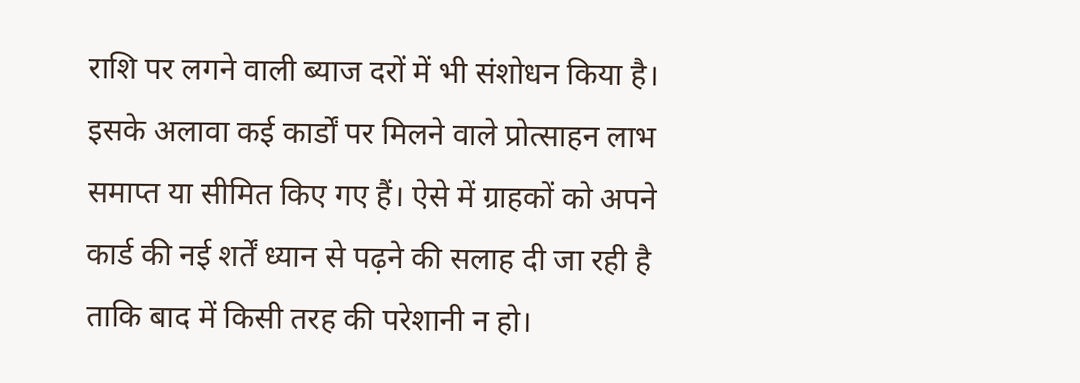राशि पर लगने वाली ब्याज दरों में भी संशोधन किया है। इसके अलावा कई कार्डों पर मिलने वाले प्रोत्साहन लाभ समाप्त या सीमित किए गए हैं। ऐसे में ग्राहकों को अपने कार्ड की नई शर्तें ध्यान से पढ़ने की सलाह दी जा रही है ताकि बाद में किसी तरह की परेशानी न हो।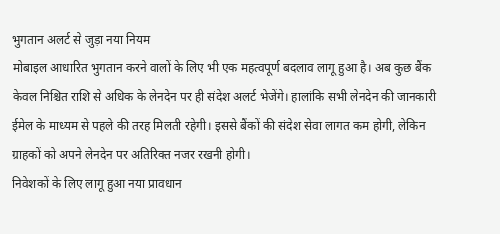भुगतान अलर्ट से जुड़ा नया नियम
मोबाइल आधारित भुगतान करने वालों के लिए भी एक महत्वपूर्ण बदलाव लागू हुआ है। अब कुछ बैंक केवल निश्चित राशि से अधिक के लेनदेन पर ही संदेश अलर्ट भेजेंगे। हालांकि सभी लेनदेन की जानकारी ईमेल के माध्यम से पहले की तरह मिलती रहेगी। इससे बैंकों की संदेश सेवा लागत कम होगी, लेकिन ग्राहकों को अपने लेनदेन पर अतिरिक्त नजर रखनी होगी।
निवेशकों के लिए लागू हुआ नया प्रावधान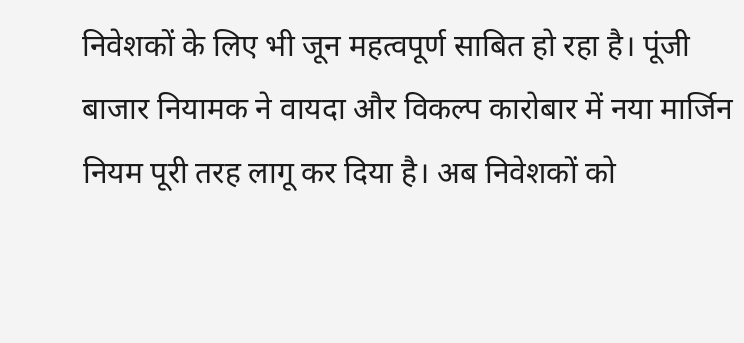निवेशकों के लिए भी जून महत्वपूर्ण साबित हो रहा है। पूंजी बाजार नियामक ने वायदा और विकल्प कारोबार में नया मार्जिन नियम पूरी तरह लागू कर दिया है। अब निवेशकों को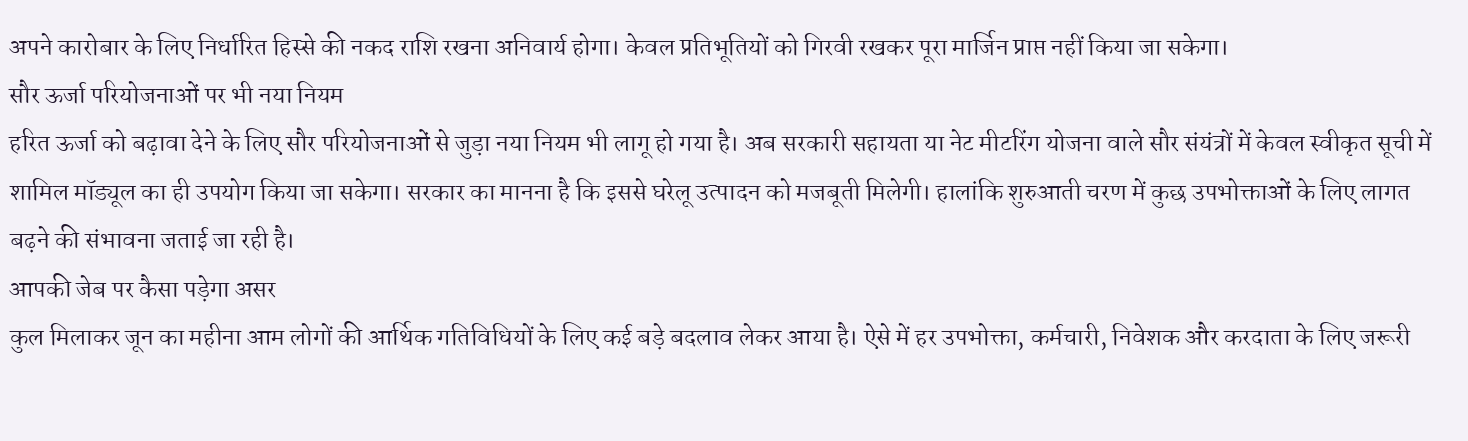अपने कारोबार के लिए निर्धारित हिस्से की नकद राशि रखना अनिवार्य होगा। केवल प्रतिभूतियों को गिरवी रखकर पूरा मार्जिन प्राप्त नहीं किया जा सकेगा।
सौर ऊर्जा परियोजनाओं पर भी नया नियम
हरित ऊर्जा को बढ़ावा देने के लिए सौर परियोजनाओं से जुड़ा नया नियम भी लागू हो गया है। अब सरकारी सहायता या नेट मीटरिंग योजना वाले सौर संयंत्रों में केवल स्वीकृत सूची में शामिल मॉड्यूल का ही उपयोग किया जा सकेगा। सरकार का मानना है कि इससे घरेलू उत्पादन को मजबूती मिलेगी। हालांकि शुरुआती चरण में कुछ उपभोक्ताओं के लिए लागत बढ़ने की संभावना जताई जा रही है।
आपकी जेब पर कैसा पड़ेगा असर
कुल मिलाकर जून का महीना आम लोगों की आर्थिक गतिविधियों के लिए कई बड़े बदलाव लेकर आया है। ऐसे में हर उपभोक्ता, कर्मचारी, निवेशक और करदाता के लिए जरूरी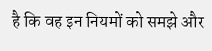है कि वह इन नियमों को समझे और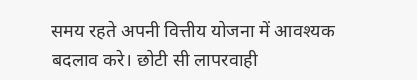समय रहते अपनी वित्तीय योजना में आवश्यक बदलाव करे। छोटी सी लापरवाही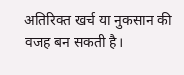अतिरिक्त खर्च या नुकसान की वजह बन सकती है।